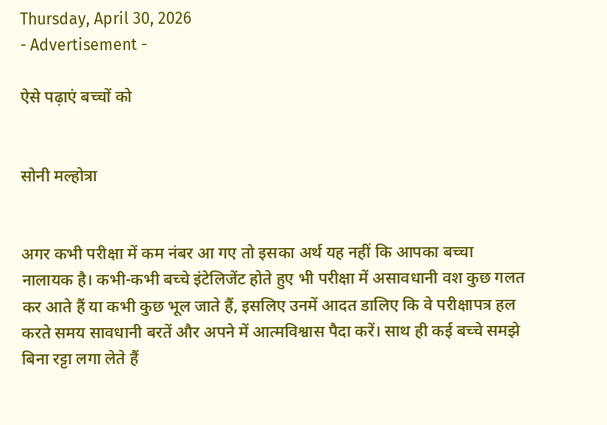Thursday, April 30, 2026
- Advertisement -

ऐसे पढ़ाएं बच्चों को


सोनी मल्होत्रा


अगर कभी परीक्षा में कम नंबर आ गए तो इसका अर्थ यह नहीं कि आपका बच्चा नालायक है। कभी-कभी बच्चे इंटेलिजेंट होते हुए भी परीक्षा में असावधानी वश कुछ गलत कर आते हैं या कभी कुछ भूल जाते हैं, इसलिए उनमें आदत डालिए कि वे परीक्षापत्र हल करते समय सावधानी बरतें और अपने में आत्मविश्वास पैदा करें। साथ ही कई बच्चे समझे बिना रट्टा लगा लेते हैं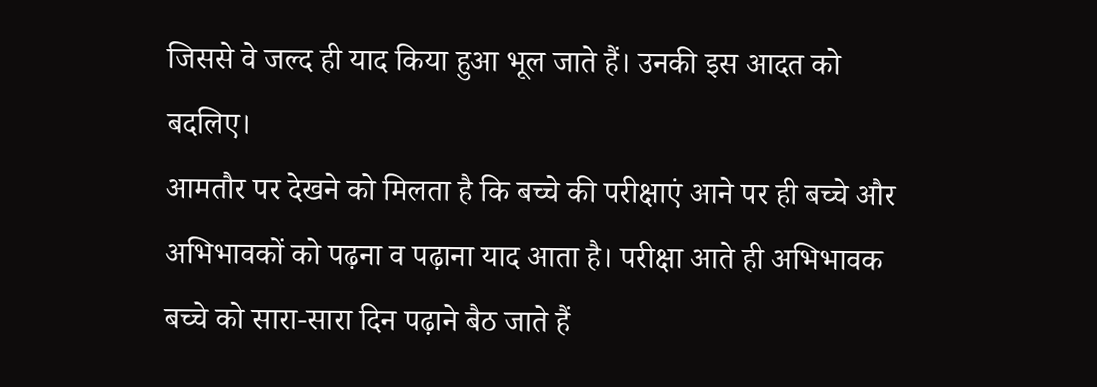जिससे वे जल्द ही याद किया हुआ भूल जाते हैं। उनकी इस आदत को बदलिए।
आमतौर पर देखने को मिलता है कि बच्चे की परीक्षाएं आने पर ही बच्चे और अभिभावकों को पढ़ना व पढ़ाना याद आता है। परीक्षा आते ही अभिभावक बच्चे को सारा-सारा दिन पढ़ाने बैठ जाते हैं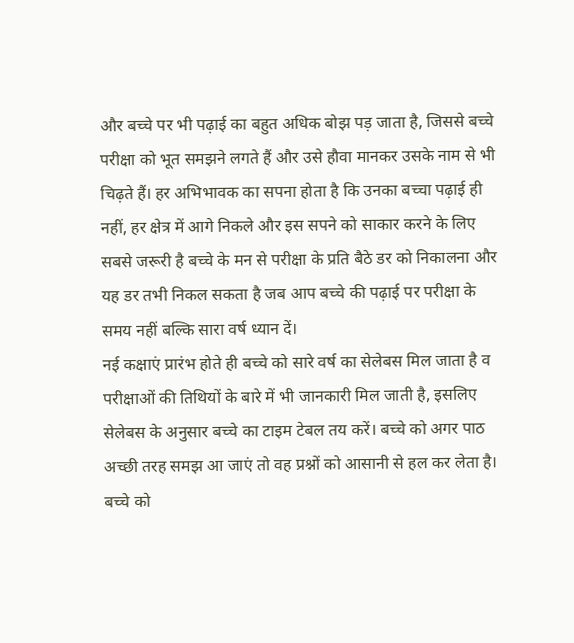और बच्चे पर भी पढ़ाई का बहुत अधिक बोझ पड़ जाता है, जिससे बच्चे परीक्षा को भूत समझने लगते हैं और उसे हौवा मानकर उसके नाम से भी चिढ़ते हैं। हर अभिभावक का सपना होता है कि उनका बच्चा पढ़ाई ही नहीं, हर क्षेत्र में आगे निकले और इस सपने को साकार करने के लिए सबसे जरूरी है बच्चे के मन से परीक्षा के प्रति बैठे डर को निकालना और यह डर तभी निकल सकता है जब आप बच्चे की पढ़ाई पर परीक्षा के समय नहीं बल्कि सारा वर्ष ध्यान दें।
नई कक्षाएं प्रारंभ होते ही बच्चे को सारे वर्ष का सेलेबस मिल जाता है व परीक्षाओं की तिथियों के बारे में भी जानकारी मिल जाती है, इसलिए सेलेबस के अनुसार बच्चे का टाइम टेबल तय करें। बच्चे को अगर पाठ अच्छी तरह समझ आ जाएं तो वह प्रश्नों को आसानी से हल कर लेता है। बच्चे को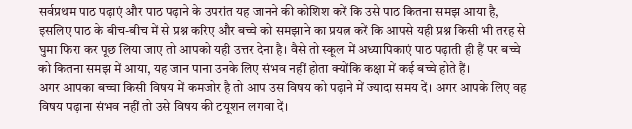सर्वप्रथम पाठ पढ़ाएं और पाठ पढ़ाने के उपरांत यह जानने की कोशिश करें कि उसे पाठ कितना समझ आया है, इसलिए पाठ के बीच-बीच में से प्रश्न करिए और बच्चे को समझाने का प्रयत्न करें कि आपसे यही प्रश्न किसी भी तरह से घुमा फिरा कर पूछ लिया जाए तो आपको यही उत्तर देना है। वैसे तो स्कूल में अध्यापिकाएं पाठ पढ़ाती ही हैं पर बच्चे को कितना समझ में आया, यह जान पाना उनके लिए संभव नहीं होता क्योंकि कक्षा में कई बच्चे होते हैं।
अगर आपका बच्चा किसी विषय में कमजोर है तो आप उस विषय को पढ़ाने में ज्यादा समय दें। अगर आपके लिए वह विषय पढ़ाना संभव नहीं तो उसे विषय की टयूशन लगवा दें।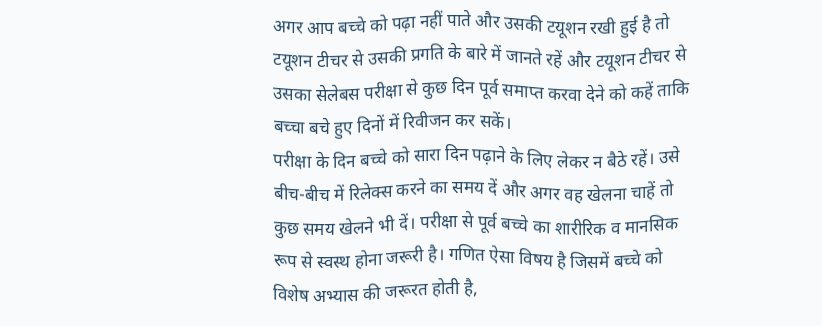अगर आप बच्चे को पढ़ा नहीं पाते और उसकी टयूशन रखी हुई है तो टयूशन टीचर से उसकी प्रगति के बारे में जानते रहें और टयूशन टीचर से उसका सेलेबस परीक्षा से कुछ दिन पूर्व समाप्त करवा देने को कहें ताकि बच्चा बचे हुए दिनों में रिवीजन कर सकें।
परीक्षा के दिन बच्चे को सारा दिन पढ़ाने के लिए लेकर न बैठे रहें। उसे बीच-बीच में रिलेक्स करने का समय दें और अगर वह खेलना चाहें तो कुछ समय खेलने भी दें। परीक्षा से पूर्व बच्चे का शारीरिक व मानसिक रूप से स्वस्थ होना जरूरी है। गणित ऐसा विषय है जिसमें बच्चे को विशेष अभ्यास की जरूरत होती है,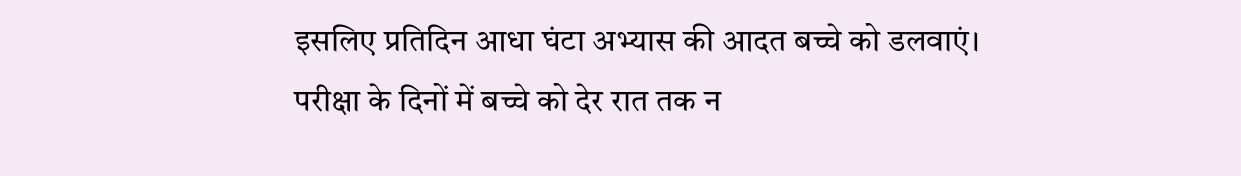इसलिए प्रतिदिन आधा घंटा अभ्यास की आदत बच्चे को डलवाएं।
परीक्षा के दिनों में बच्चे को देर रात तक न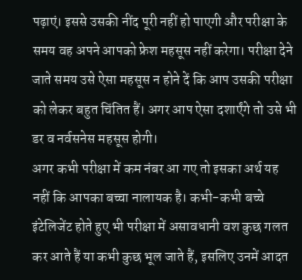पढ़ाएं। इससे उसकी नींद पूरी नहीं हो पाएगी और परीक्षा के समय वह अपने आपको फ्रेश महसूस नहीं करेगा। परीक्षा देने जाते समय उसे ऐसा महसूस न होने दें कि आप उसकी परीक्षा को लेकर बहुत चिंतित हैं। अगर आप ऐसा दशार्एंगे तो उसे भी डर व नर्वसनेस महसूस होगी।
अगर कभी परीक्षा में कम नंबर आ गए तो इसका अर्थ यह नहीं कि आपका बच्चा नालायक है। कभी-कभी बच्चे इंटेलिजेंट होते हुए भी परीक्षा में असावधानी वश कुछ गलत कर आते हैं या कभी कुछ भूल जाते हैं, इसलिए उनमें आदत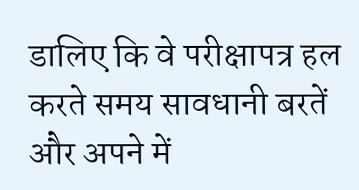डालिए कि वे परीक्षापत्र हल करते समय सावधानी बरतें और अपने में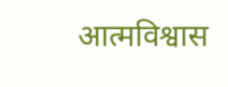आत्मविश्वास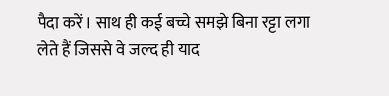पैदा करें। साथ ही कई बच्चे समझे बिना रट्टा लगा लेते हैं जिससे वे जल्द ही याद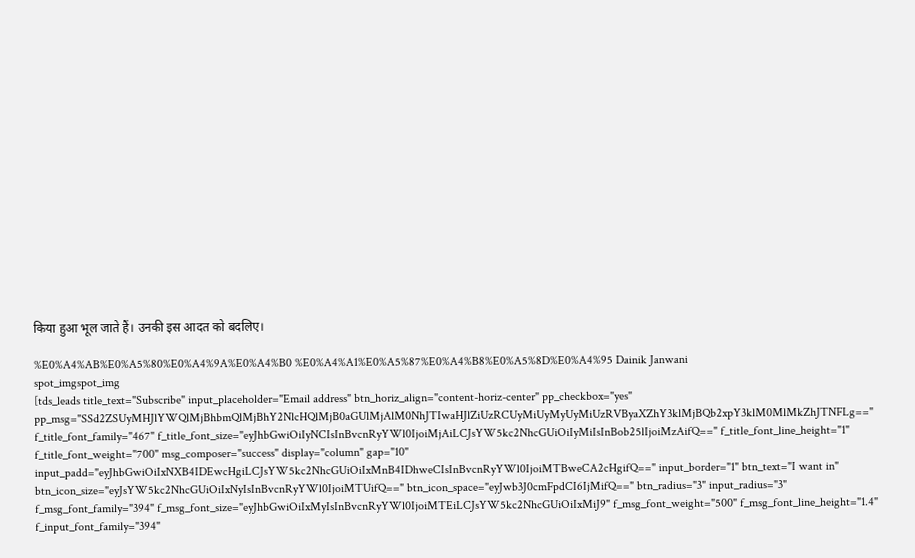किया हुआ भूल जाते हैं। उनकी इस आदत को बदलिए।

%E0%A4%AB%E0%A5%80%E0%A4%9A%E0%A4%B0 %E0%A4%A1%E0%A5%87%E0%A4%B8%E0%A5%8D%E0%A4%95 Dainik Janwani
spot_imgspot_img
[tds_leads title_text="Subscribe" input_placeholder="Email address" btn_horiz_align="content-horiz-center" pp_checkbox="yes" pp_msg="SSd2ZSUyMHJlYWQlMjBhbmQlMjBhY2NlcHQlMjB0aGUlMjAlM0NhJTIwaHJlZiUzRCUyMiUyMyUyMiUzRVByaXZhY3klMjBQb2xpY3klM0MlMkZhJTNFLg==" f_title_font_family="467" f_title_font_size="eyJhbGwiOiIyNCIsInBvcnRyYWl0IjoiMjAiLCJsYW5kc2NhcGUiOiIyMiIsInBob25lIjoiMzAifQ==" f_title_font_line_height="1" f_title_font_weight="700" msg_composer="success" display="column" gap="10" input_padd="eyJhbGwiOiIxNXB4IDEwcHgiLCJsYW5kc2NhcGUiOiIxMnB4IDhweCIsInBvcnRyYWl0IjoiMTBweCA2cHgifQ==" input_border="1" btn_text="I want in" btn_icon_size="eyJsYW5kc2NhcGUiOiIxNyIsInBvcnRyYWl0IjoiMTUifQ==" btn_icon_space="eyJwb3J0cmFpdCI6IjMifQ==" btn_radius="3" input_radius="3" f_msg_font_family="394" f_msg_font_size="eyJhbGwiOiIxMyIsInBvcnRyYWl0IjoiMTEiLCJsYW5kc2NhcGUiOiIxMiJ9" f_msg_font_weight="500" f_msg_font_line_height="1.4" f_input_font_family="394"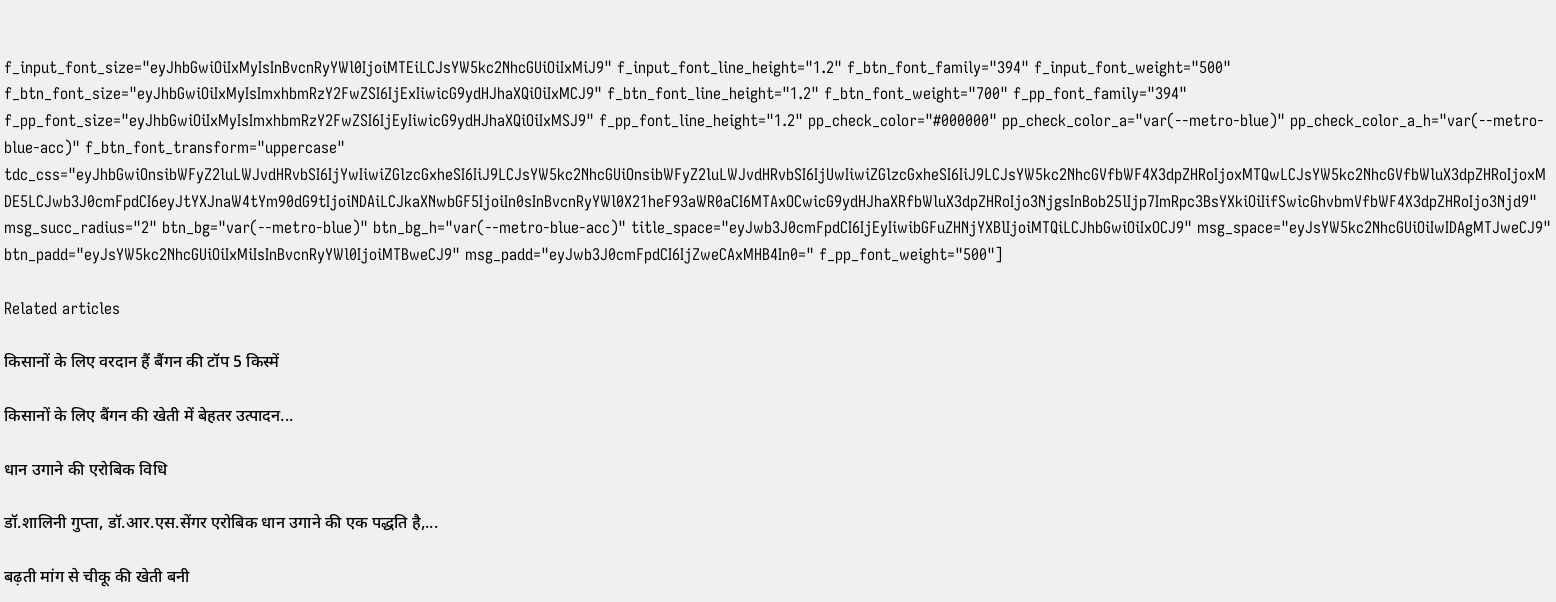f_input_font_size="eyJhbGwiOiIxMyIsInBvcnRyYWl0IjoiMTEiLCJsYW5kc2NhcGUiOiIxMiJ9" f_input_font_line_height="1.2" f_btn_font_family="394" f_input_font_weight="500" f_btn_font_size="eyJhbGwiOiIxMyIsImxhbmRzY2FwZSI6IjExIiwicG9ydHJhaXQiOiIxMCJ9" f_btn_font_line_height="1.2" f_btn_font_weight="700" f_pp_font_family="394" f_pp_font_size="eyJhbGwiOiIxMyIsImxhbmRzY2FwZSI6IjEyIiwicG9ydHJhaXQiOiIxMSJ9" f_pp_font_line_height="1.2" pp_check_color="#000000" pp_check_color_a="var(--metro-blue)" pp_check_color_a_h="var(--metro-blue-acc)" f_btn_font_transform="uppercase" tdc_css="eyJhbGwiOnsibWFyZ2luLWJvdHRvbSI6IjYwIiwiZGlzcGxheSI6IiJ9LCJsYW5kc2NhcGUiOnsibWFyZ2luLWJvdHRvbSI6IjUwIiwiZGlzcGxheSI6IiJ9LCJsYW5kc2NhcGVfbWF4X3dpZHRoIjoxMTQwLCJsYW5kc2NhcGVfbWluX3dpZHRoIjoxMDE5LCJwb3J0cmFpdCI6eyJtYXJnaW4tYm90dG9tIjoiNDAiLCJkaXNwbGF5IjoiIn0sInBvcnRyYWl0X21heF93aWR0aCI6MTAxOCwicG9ydHJhaXRfbWluX3dpZHRoIjo3NjgsInBob25lIjp7ImRpc3BsYXkiOiIifSwicGhvbmVfbWF4X3dpZHRoIjo3Njd9" msg_succ_radius="2" btn_bg="var(--metro-blue)" btn_bg_h="var(--metro-blue-acc)" title_space="eyJwb3J0cmFpdCI6IjEyIiwibGFuZHNjYXBlIjoiMTQiLCJhbGwiOiIxOCJ9" msg_space="eyJsYW5kc2NhcGUiOiIwIDAgMTJweCJ9" btn_padd="eyJsYW5kc2NhcGUiOiIxMiIsInBvcnRyYWl0IjoiMTBweCJ9" msg_padd="eyJwb3J0cmFpdCI6IjZweCAxMHB4In0=" f_pp_font_weight="500"]

Related articles

किसानों के लिए वरदान हैं बैंगन की टॉप 5 किस्में

किसानों के लिए बैंगन की खेती में बेहतर उत्पादन...

धान उगाने की एरोबिक विधि

डॉ.शालिनी गुप्ता, डॉ.आर.एस.सेंगर एरोबिक धान उगाने की एक पद्धति है,...

बढ़ती मांग से चीकू की खेती बनी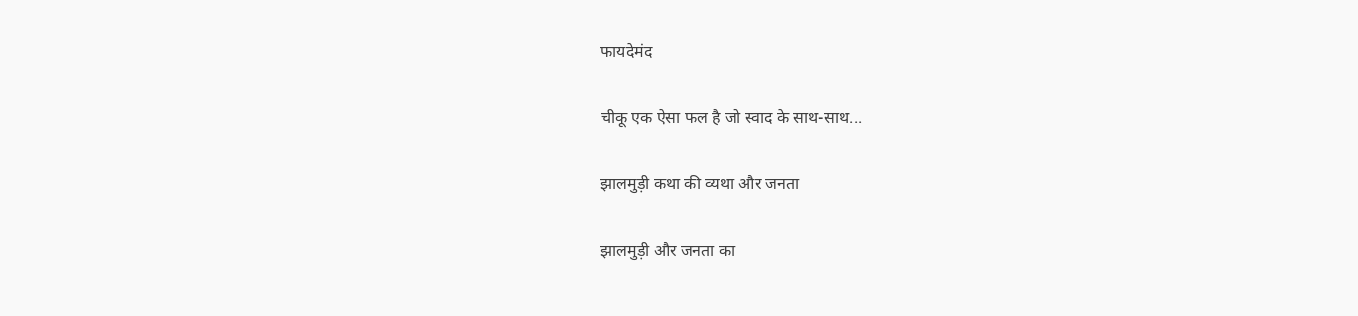फायदेमंद

चीकू एक ऐसा फल है जो स्वाद के साथ-साथ...

झालमुड़ी कथा की व्यथा और जनता

झालमुड़ी और जनता का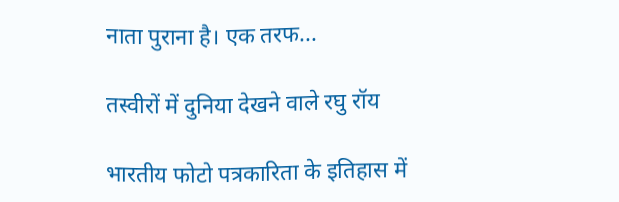नाता पुराना है। एक तरफ...

तस्वीरों में दुनिया देखने वाले रघु रॉय

भारतीय फोटो पत्रकारिता के इतिहास में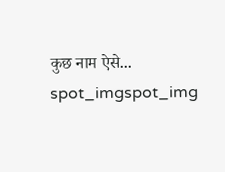कुछ नाम ऐसे...
spot_imgspot_img